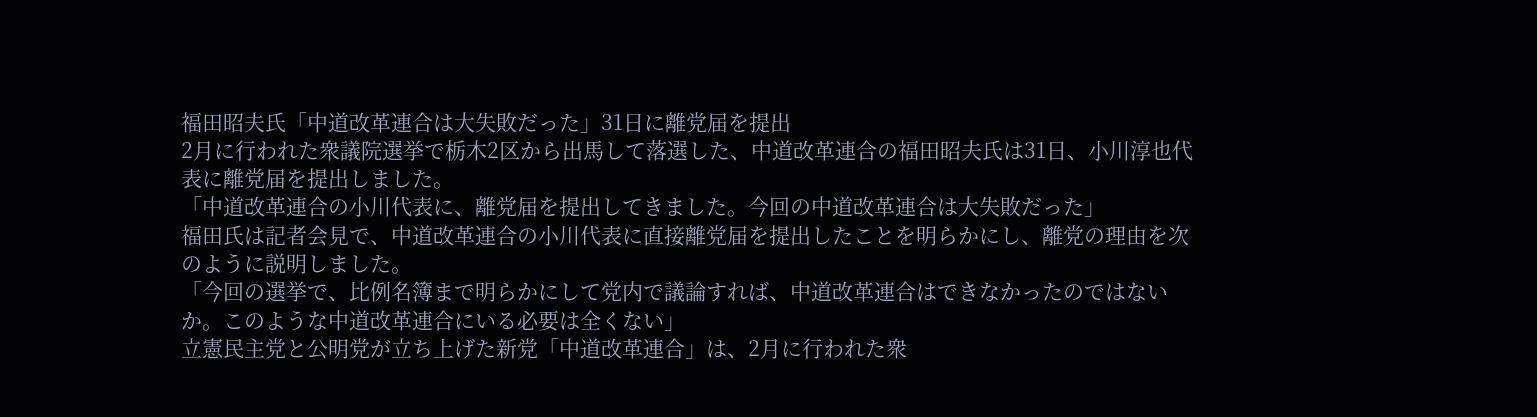福田昭夫氏「中道改革連合は大失敗だった」31日に離党届を提出
2月に行われた衆議院選挙で栃木2区から出馬して落選した、中道改革連合の福田昭夫氏は31日、小川淳也代表に離党届を提出しました。
「中道改革連合の小川代表に、離党届を提出してきました。今回の中道改革連合は大失敗だった」
福田氏は記者会見で、中道改革連合の小川代表に直接離党届を提出したことを明らかにし、離党の理由を次のように説明しました。
「今回の選挙で、比例名簿まで明らかにして党内で議論すれば、中道改革連合はできなかったのではないか。このような中道改革連合にいる必要は全くない」
立憲民主党と公明党が立ち上げた新党「中道改革連合」は、2月に行われた衆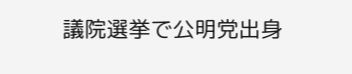議院選挙で公明党出身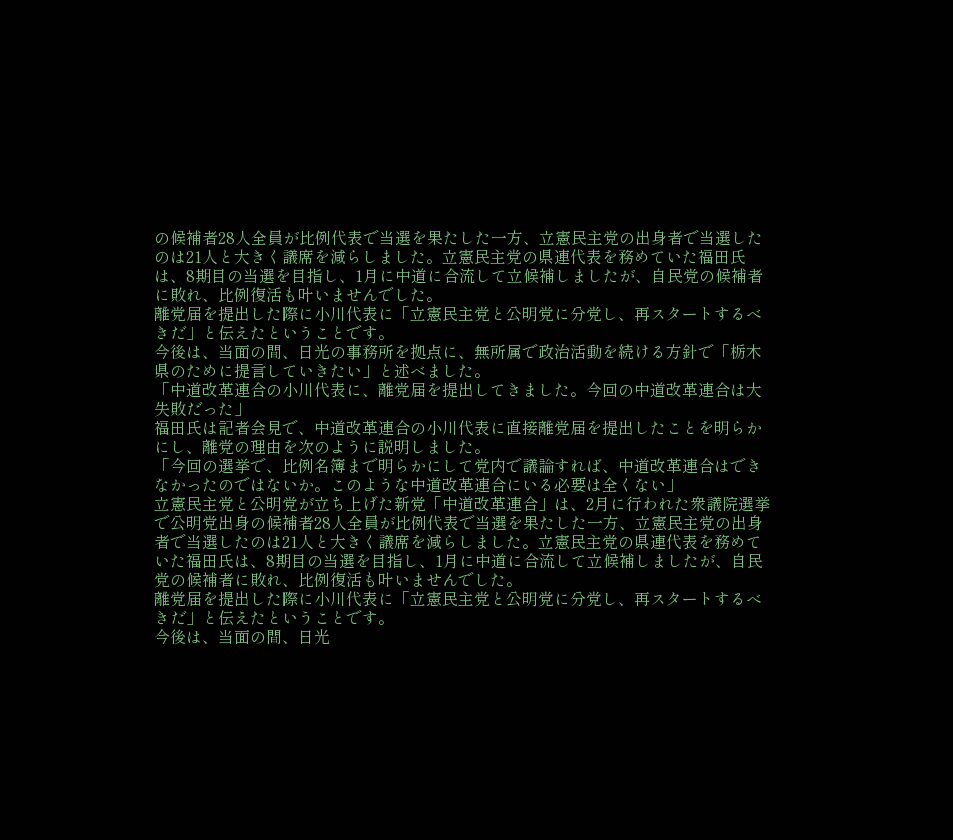の候補者28人全員が比例代表で当選を果たした一方、立憲民主党の出身者で当選したのは21人と大きく議席を減らしました。立憲民主党の県連代表を務めていた福田氏は、8期目の当選を目指し、1月に中道に合流して立候補しましたが、自民党の候補者に敗れ、比例復活も叶いませんでした。
離党届を提出した際に小川代表に「立憲民主党と公明党に分党し、再スタートするべきだ」と伝えたということです。
今後は、当面の間、日光の事務所を拠点に、無所属で政治活動を続ける方針で「栃木県のために提言していきたい」と述べました。
「中道改革連合の小川代表に、離党届を提出してきました。今回の中道改革連合は大失敗だった」
福田氏は記者会見で、中道改革連合の小川代表に直接離党届を提出したことを明らかにし、離党の理由を次のように説明しました。
「今回の選挙で、比例名簿まで明らかにして党内で議論すれば、中道改革連合はできなかったのではないか。このような中道改革連合にいる必要は全くない」
立憲民主党と公明党が立ち上げた新党「中道改革連合」は、2月に行われた衆議院選挙で公明党出身の候補者28人全員が比例代表で当選を果たした一方、立憲民主党の出身者で当選したのは21人と大きく議席を減らしました。立憲民主党の県連代表を務めていた福田氏は、8期目の当選を目指し、1月に中道に合流して立候補しましたが、自民党の候補者に敗れ、比例復活も叶いませんでした。
離党届を提出した際に小川代表に「立憲民主党と公明党に分党し、再スタートするべきだ」と伝えたということです。
今後は、当面の間、日光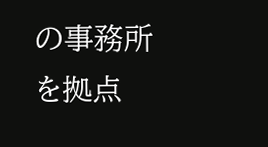の事務所を拠点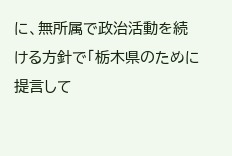に、無所属で政治活動を続ける方針で「栃木県のために提言して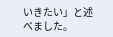いきたい」と述べました。